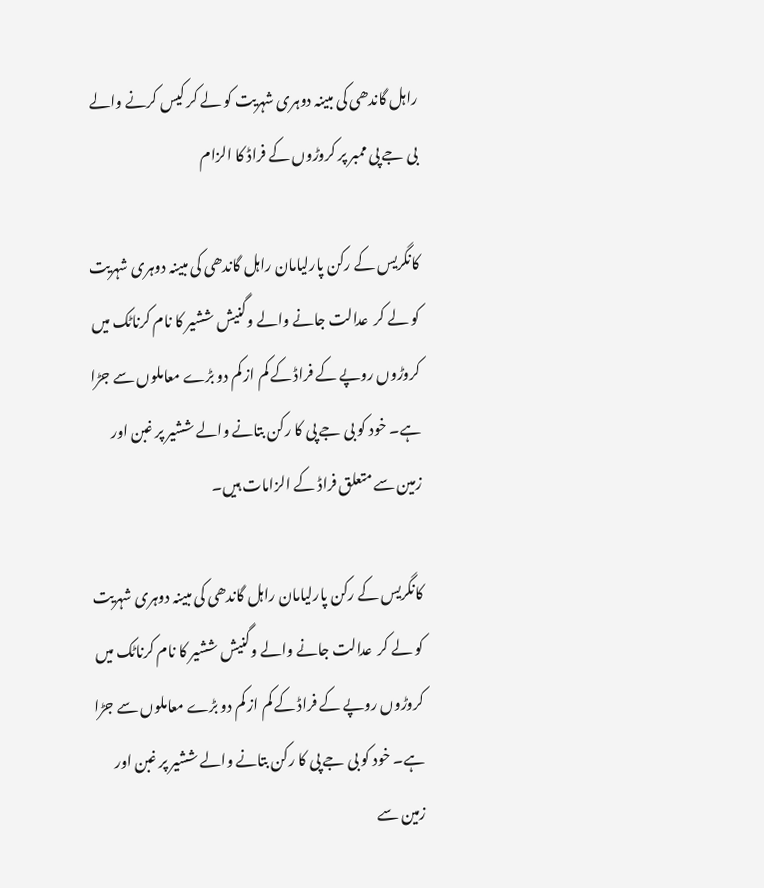راہل گاندھی کی مبینہ دوہری شہریت کو لے کر کیس کرنے والے بی جے پی ممبر پر کروڑوں کے فراڈ کا الزام

کانگریس کے رکن پارلیامان راہل گاندھی کی مبینہ دوہری شہریت کو لے کر  عدالت جانے والے وگنیش ششیر کا نام کرناٹک میں کروڑوں روپے کے فراڈ کے کم از کم دو بڑے معاملوں سے جڑا ہے۔ خود کو بی جے پی کا رکن بتانے والے ششیر پر غبن اور زمین سے متعلق فراڈ کے الزامات ہیں۔

کانگریس کے رکن پارلیامان راہل گاندھی کی مبینہ دوہری شہریت کو لے کر  عدالت جانے والے وگنیش ششیر کا نام کرناٹک میں کروڑوں روپے کے فراڈ کے کم از کم دو بڑے معاملوں سے جڑا ہے۔ خود کو بی جے پی کا رکن بتانے والے ششیر پر غبن اور زمین سے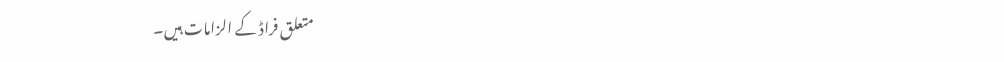متعلق فراڈ کے الزامات ہیں۔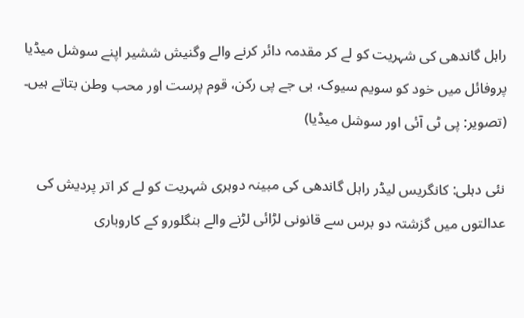راہل گاندھی کی شہریت کو لے کر مقدمہ دائر کرنے والے وگنیش ششیر اپنے سوشل میڈیا پروفائل میں خود کو سویم سیوک، بی جے پی رکن، قوم پرست اور محب وطن بتاتے ہیں۔ (تصویر: پی ٹی آئی اور سوشل میڈیا)

نئی دہلی: کانگریس لیڈر راہل گاندھی کی مبینہ دوہری شہریت کو لے کر اتر پردیش کی عدالتوں میں گزشتہ دو برس سے قانونی لڑائی لڑنے والے بنگلورو کے کاروباری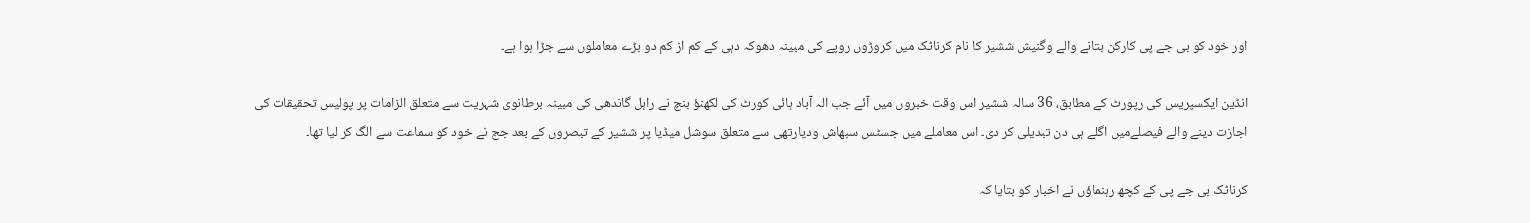اور خود کو بی جے پی کارکن بتانے والے وگنیش ششیر کا نام کرناٹک میں کروڑوں روپے کی مبینہ دھوکہ دہی کے کم از کم دو بڑے معاملوں سے جڑا ہوا ہے۔

انڈین ایکسپریس کی رپورٹ کے مطابق، 36 سالہ ششیر اس وقت خبروں میں آئے جب الہ آباد ہائی کورٹ کی لکھنؤ بنچ نے راہل گاندھی کی مبینہ برطانوی شہریت سے متعلق الزامات پر پولیس تحقیقات کی اجازت دینے والے فیصلےمیں اگلے ہی دن تبدیلی کر دی۔ اس معاملے میں جسٹس سبھاش ودیارتھی سے متعلق سوشل میڈیا پر ششیر کے تبصروں کے بعد جج نے خود کو سماعت سے الگ کر لیا تھا۔

کرناٹک بی جے پی کے کچھ رہنماؤں نے اخبار کو بتایا کہ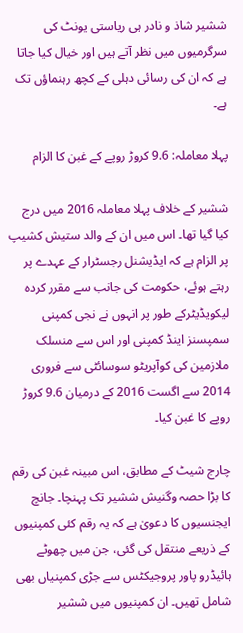ششیر شاذ و نادر ہی ریاستی یونٹ کی سرگرمیوں میں نظر آتے ہیں اور خیال کیا جاتا ہے کہ ان کی رسائی دہلی کے کچھ رہنماؤں تک ہے۔

پہلا معاملہ: 9.6 کروڑ روپے کے غبن کا الزام

ششیر کے خلاف پہلا معاملہ 2016 میں درج کیا گیا تھا۔ اس میں ان کے والد ستیش کشیپ پر الزام ہے کہ ایڈیشنل رجسٹرار کے عہدے پر رہتے ہوئے، حکومت کی جانب سے مقرر کردہ لیکویڈیٹرکے طور پر انہوں نے نجی کمپنی سمپسنز اینڈ کمپنی اور اس سے منسلک ملازمین کی کوآپریٹو سوسائٹی سے فروری 2014 سے اگست 2016 کے درمیان 9.6 کروڑ روپے کا غبن کیا۔

چارج شیٹ کے مطابق، اس مبینہ غبن کی رقم کا بڑا حصہ وگنیش ششیر تک پہنچا۔ جانچ ایجنسیوں کا دعویٰ ہے کہ یہ رقم کئی کمپنیوں کے ذریعے منتقل کی گئی، جن میں چھوٹے ہائیڈرو پاور پروجیکٹس سے جڑی کمپنیاں بھی شامل تھیں۔ ان کمپنیوں میں ششیر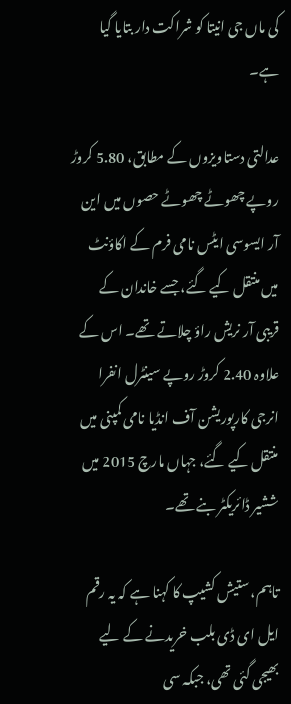کی ماں جی انیتا کو شراکت دار بتایا گیا ہے۔

عدالتی دستاویزوں کے مطابق، 5.80 کروڑ روپے چھوٹے چھوٹے حصوں میں این آر ایسوسی ایٹس نامی فرم کے اکاؤنٹ میں منتقل کیے گئے، جسے خاندان کے قریبی آر نریش راؤ چلاتے تھے۔ اس کے علاوہ 2.40 کروڑ روپے سینٹرل انفرا انرجی کارپوریشن آف انڈیا نامی کمپنی میں منتقل کیے گئے، جہاں مارچ 2015 میں ششیر ڈائریکٹر بنے تھے۔

تاہم، ستیش کشیپ کا کہنا ہے کہ یہ رقم ایل ای ڈی بلب خریدنے کے لیے بھیجی گئی تھی، جبکہ سی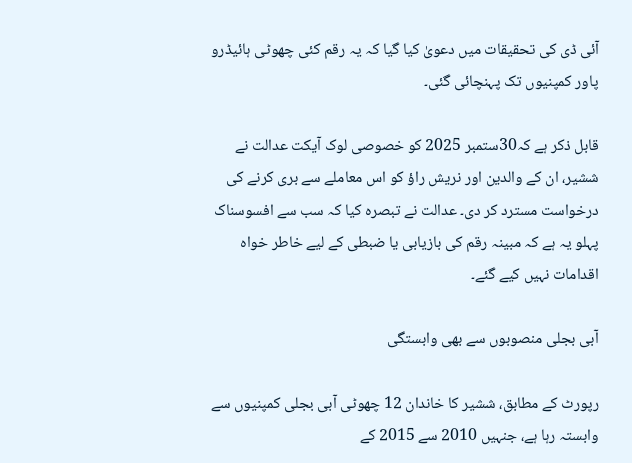آئی ڈی کی تحقیقات میں دعویٰ کیا گیا کہ یہ رقم کئی چھوٹی ہائیڈرو پاور کمپنیوں تک پہنچائی گئی۔

قابل ذکر ہے کہ30ستمبر 2025 کو خصوصی لوک آیکت عدالت نے ششیر، ان کے والدین اور نریش راؤ کو اس معاملے سے بری کرنے کی درخواست مسترد کر دی۔ عدالت نے تبصرہ کیا کہ سب سے افسوسناک پہلو یہ ہے کہ مبینہ رقم کی بازیابی یا ضبطی کے لیے خاطر خواہ اقدامات نہیں کیے گئے۔

آبی بجلی منصوبوں سے بھی وابستگی

رپورٹ کے مطابق، ششیر کا خاندان 12 چھوٹی آبی بجلی کمپنیوں سے وابستہ رہا ہے، جنہیں 2010 سے 2015 کے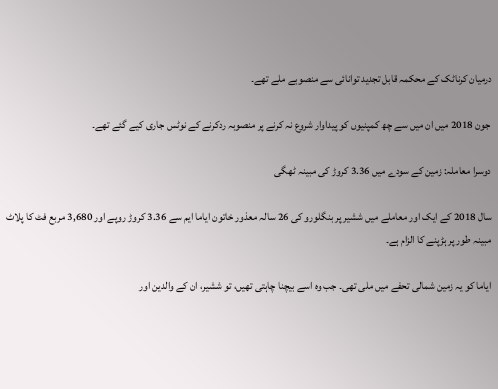درمیان کرناٹک کے محکمہ قابل تجدید توانائی سے منصوبے ملے تھے۔

جون 2018 میں ان میں سے چھ کمپنیوں کو پیداوار شروع نہ کرنے پر منصوبہ ردکرنے کے نوٹس جاری کیے گئے تھے۔

دوسرا معاملہ: زمین کے سودے میں 3.36 کروڑ کی مبینہ ٹھگی

سال 2018 کے ایک اور معاملے میں ششیر پر بنگلورو کی 26 سالہ معذور خاتون ایاما ایم سے 3.36 کروڑ روپے اور 3,680 مربع فٹ کا پلاٹ مبینہ طور پر ہڑپنے کا الزام ہے۔

ایاما کو یہ زمین شمالی تحفے میں ملی تھی۔ جب وہ اسے بیچنا چاہتی تھیں، تو ششیر، ان کے والدین اور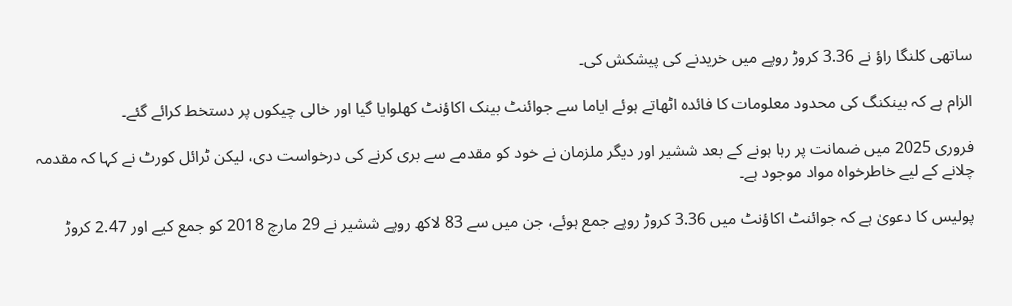ساتھی کلنگا راؤ نے 3.36 کروڑ روپے میں خریدنے کی پیشکش کی۔

الزام ہے کہ بینکنگ کی محدود معلومات کا فائدہ اٹھاتے ہوئے ایاما سے جوائنٹ بینک اکاؤنٹ کھلوایا گیا اور خالی چیکوں پر دستخط کرائے گئے۔

فروری 2025 میں ضمانت پر رہا ہونے کے بعد ششیر اور دیگر ملزمان نے خود کو مقدمے سے بری کرنے کی درخواست دی، لیکن ٹرائل کورٹ نے کہا کہ مقدمہ چلانے کے لیے خاطرخواہ مواد موجود ہے۔

پولیس کا دعویٰ ہے کہ جوائنٹ اکاؤنٹ میں 3.36 کروڑ روپے جمع ہوئے، جن میں سے 83 لاکھ روپے ششیر نے 29 مارچ 2018 کو جمع کیے اور 2.47 کروڑ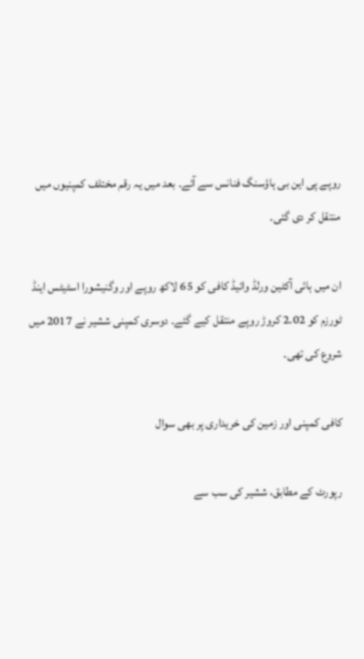روپے پی این بی ہاؤسنگ فنانس سے آئے۔ بعد میں یہ رقم مختلف کمپنیوں میں منتقل کر دی گئی۔

ان میں ہائی آکٹین ورلڈ وائیڈ کافی کو 65 لاکھ روپے اور وگنیشورا اسٹیٹس اینڈ ٹورزم کو 2.02 کروڑ روپے منتقل کیے گئے۔ دوسری کمپنی ششیر نے 2017 میں شروع کی تھی۔

کافی کمپنی اور زمین کی خریداری پر بھی سوال

رپورٹ کے مطابق، ششیر کی سب سے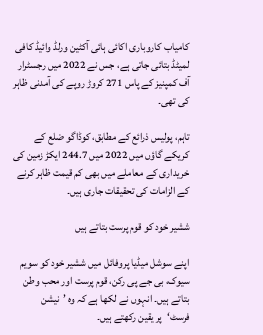کامیاب کاروباری اکائی ہائی آکٹین ورلڈ وائیڈ کافی لمیٹڈ بتائی جاتی ہے، جس نے 2022 میں رجسٹرار آف کمپنیز کے پاس 271 کروڑ روپے کی آمدنی ظاہر کی تھی۔

تاہم، پولیس ذرائع کے مطابق، کوڈاگو ضلع کے کریکے گاؤں میں 2022 میں 244.7 ایکڑ زمین کی خریداری کے معاملے میں بھی کم قیمت ظاہر کرنے کے الزامات کی تحقیقات جاری ہیں۔

ششیر خود کو قوم پرست بتاتے ہیں

اپنے سوشل میڈیا پروفائل میں ششیر خود کو سویم سیوک، بی جے پی رکن، قوم پرست اور محب وطن بتاتے ہیں۔ انہوں نے لکھا ہے کہ وہ ’نیشن فرسٹ‘پر یقین رکھتے ہیں۔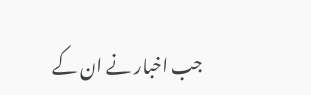جب اخبار نے ان کے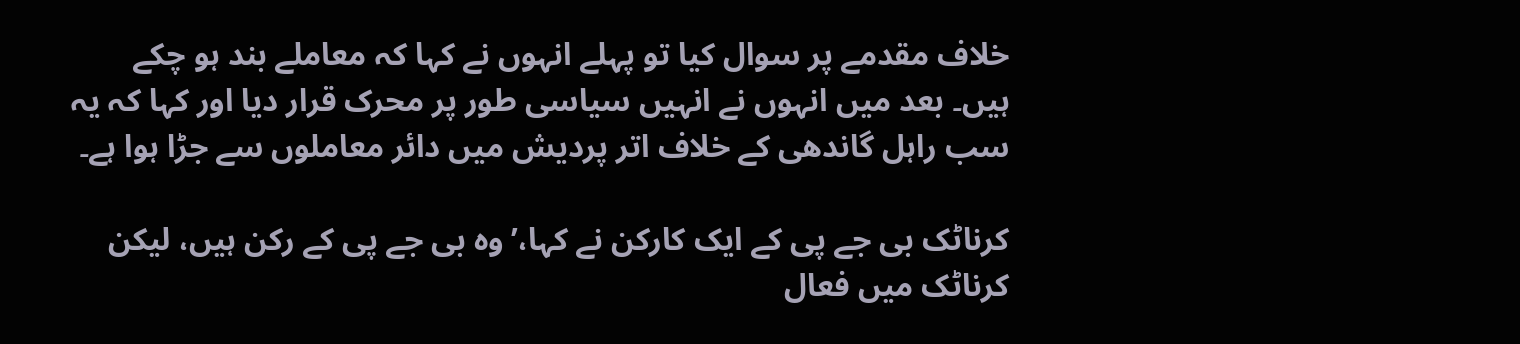خلاف مقدمے پر سوال کیا تو پہلے انہوں نے کہا کہ معاملے بند ہو چکے ہیں۔ بعد میں انہوں نے انہیں سیاسی طور پر محرک قرار دیا اور کہا کہ یہ سب راہل گاندھی کے خلاف اتر پردیش میں دائر معاملوں سے جڑا ہوا ہے۔

کرناٹک بی جے پی کے ایک کارکن نے کہا،’وہ بی جے پی کے رکن ہیں، لیکن کرناٹک میں فعال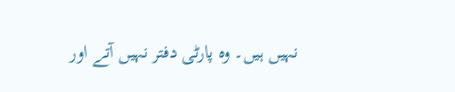نہیں ہیں۔ وہ پارٹی دفتر نہیں آتے اور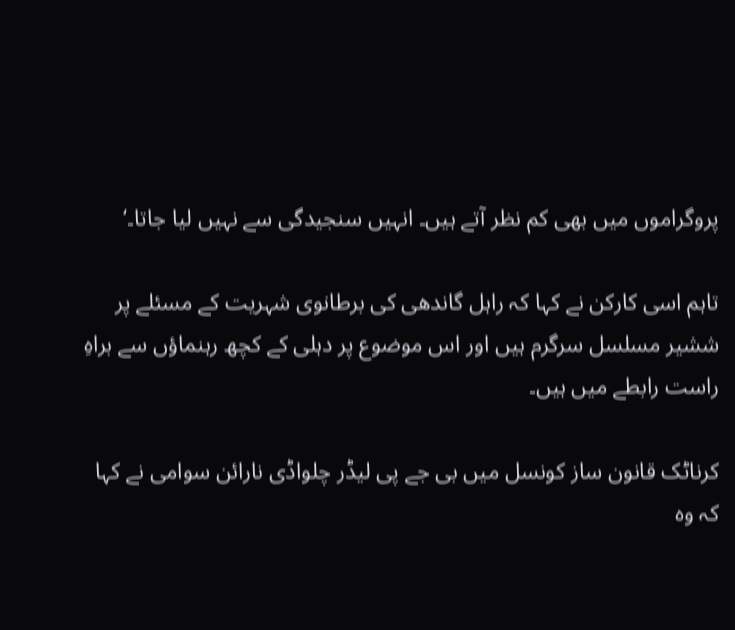پروگراموں میں بھی کم نظر آتے ہیں۔ انہیں سنجیدگی سے نہیں لیا جاتا۔‘

تاہم اسی کارکن نے کہا کہ راہل گاندھی کی برطانوی شہریت کے مسئلے پر ششیر مسلسل سرگرم ہیں اور اس موضوع پر دہلی کے کچھ رہنماؤں سے براہِ راست رابطے میں ہیں۔

کرناٹک قانون ساز کونسل میں بی جے پی لیڈر چلواڈی نارائن سوامی نے کہا کہ وہ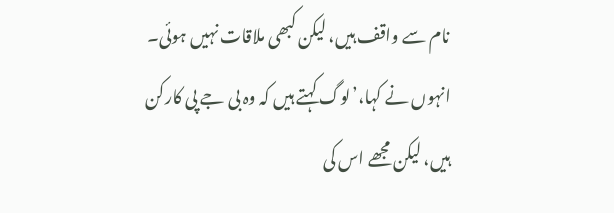نام سے واقف ہیں، لیکن کبھی ملاقات نہیں ہوئی۔ انہوں نے کہا،’لوگ کہتے ہیں کہ وہ بی جے پی کارکن ہیں، لیکن مجھے اس کی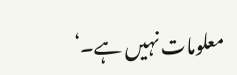معلومات نہیں ہے۔‘